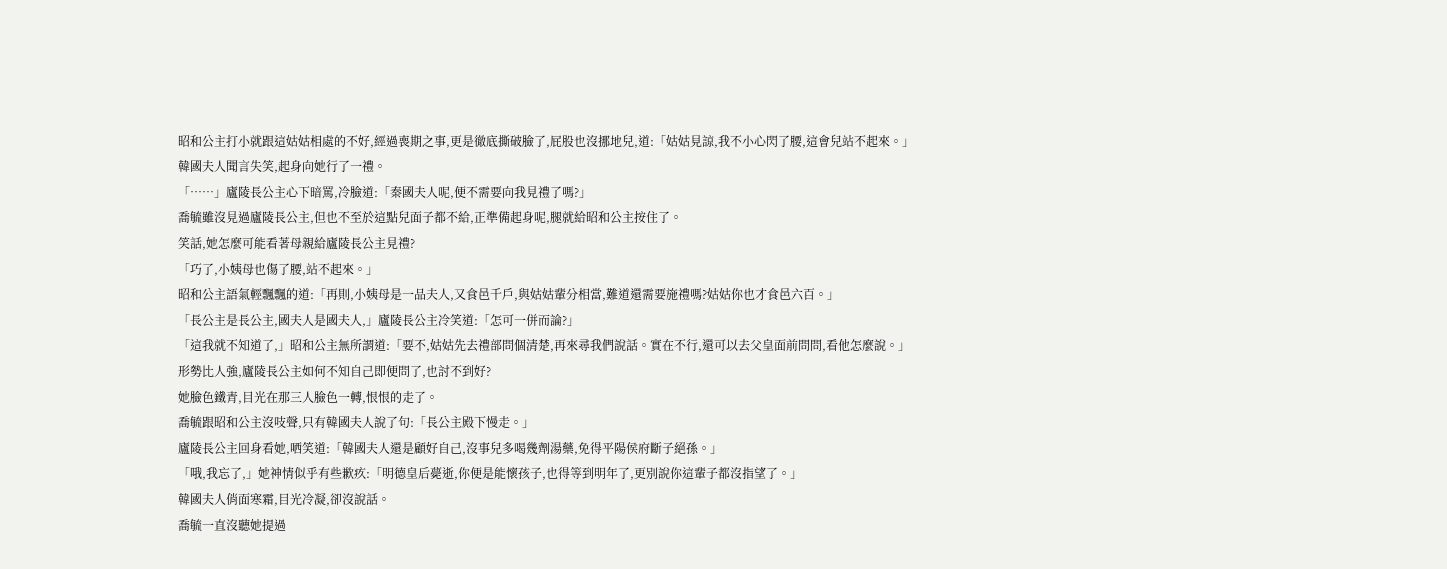昭和公主打小就跟這姑姑相處的不好,經過喪期之事,更是徹底撕破臉了,屁股也沒挪地兒,道:「姑姑見諒,我不小心閃了腰,這會兒站不起來。」
韓國夫人聞言失笑,起身向她行了一禮。
「……」廬陵長公主心下暗罵,冷臉道:「秦國夫人呢,便不需要向我見禮了嗎?」
喬毓雖沒見過廬陵長公主,但也不至於這點兒面子都不給,正準備起身呢,腿就給昭和公主按住了。
笑話,她怎麼可能看著母親給廬陵長公主見禮?
「巧了,小姨母也傷了腰,站不起來。」
昭和公主語氣輕飄飄的道:「再則,小姨母是一品夫人,又食邑千戶,與姑姑輩分相當,難道還需要施禮嗎?姑姑你也才食邑六百。」
「長公主是長公主,國夫人是國夫人,」廬陵長公主冷笑道:「怎可一併而論?」
「這我就不知道了,」昭和公主無所謂道:「要不,姑姑先去禮部問個清楚,再來尋我們說話。實在不行,還可以去父皇面前問問,看他怎麼說。」
形勢比人強,廬陵長公主如何不知自己即便問了,也討不到好?
她臉色鐵青,目光在那三人臉色一轉,恨恨的走了。
喬毓跟昭和公主沒吱聲,只有韓國夫人說了句:「長公主殿下慢走。」
廬陵長公主回身看她,哂笑道:「韓國夫人還是顧好自己,沒事兒多喝幾劑湯藥,免得平陽侯府斷子絕孫。」
「哦,我忘了,」她神情似乎有些歉疚:「明德皇后薨逝,你便是能懷孩子,也得等到明年了,更別說你這輩子都沒指望了。」
韓國夫人俏面寒霜,目光冷凝,卻沒說話。
喬毓一直沒聽她提過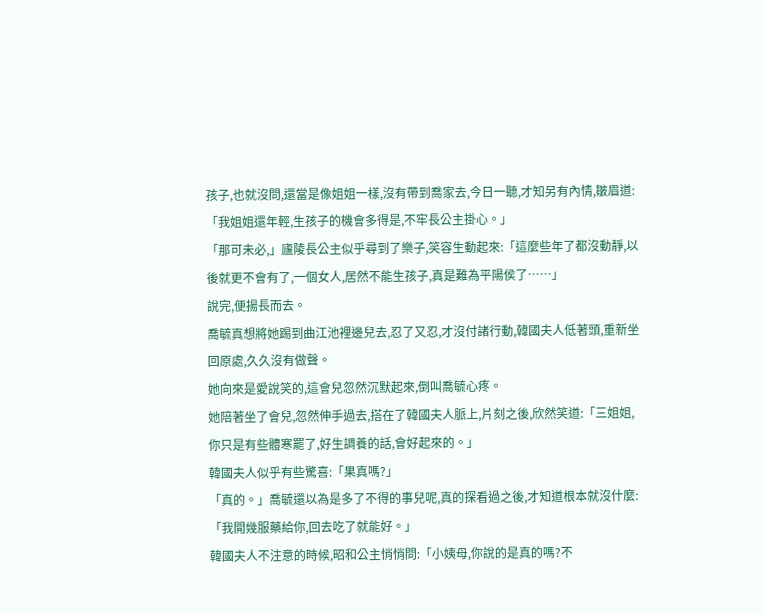孩子,也就沒問,還當是像姐姐一樣,沒有帶到喬家去,今日一聽,才知另有內情,皺眉道:「我姐姐還年輕,生孩子的機會多得是,不牢長公主掛心。」
「那可未必,」廬陵長公主似乎尋到了樂子,笑容生動起來:「這麼些年了都沒動靜,以後就更不會有了,一個女人,居然不能生孩子,真是難為平陽侯了……」
說完,便揚長而去。
喬毓真想將她踢到曲江池裡邊兒去,忍了又忍,才沒付諸行動,韓國夫人低著頭,重新坐回原處,久久沒有做聲。
她向來是愛說笑的,這會兒忽然沉默起來,倒叫喬毓心疼。
她陪著坐了會兒,忽然伸手過去,搭在了韓國夫人脈上,片刻之後,欣然笑道:「三姐姐,你只是有些體寒罷了,好生調養的話,會好起來的。」
韓國夫人似乎有些驚喜:「果真嗎?」
「真的。」喬毓還以為是多了不得的事兒呢,真的探看過之後,才知道根本就沒什麼:「我開幾服藥給你,回去吃了就能好。」
韓國夫人不注意的時候,昭和公主悄悄問:「小姨母,你說的是真的嗎?不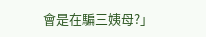會是在騙三姨母?」